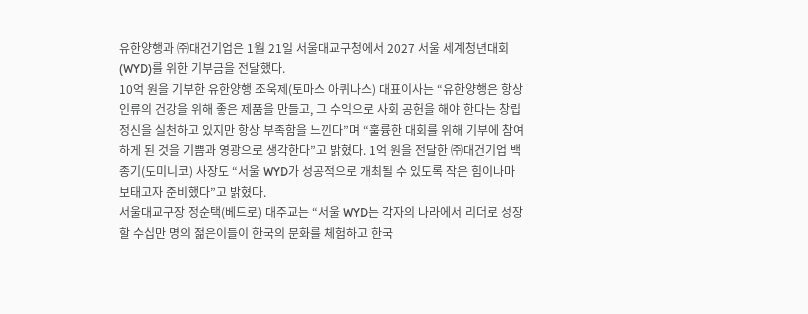유한양행과 ㈜대건기업은 1월 21일 서울대교구청에서 2027 서울 세계청년대회(WYD)를 위한 기부금을 전달했다.
10억 원을 기부한 유한양행 조욱제(토마스 아퀴나스) 대표이사는 “유한양행은 항상 인류의 건강을 위해 좋은 제품을 만들고, 그 수익으로 사회 공헌을 해야 한다는 창립 정신을 실천하고 있지만 항상 부족함을 느낀다”며 “훌륭한 대회를 위해 기부에 참여하게 된 것을 기쁨과 영광으로 생각한다”고 밝혔다. 1억 원을 전달한 ㈜대건기업 백종기(도미니코) 사장도 “서울 WYD가 성공적으로 개최될 수 있도록 작은 힘이나마 보태고자 준비했다”고 밝혔다.
서울대교구장 정순택(베드로) 대주교는 “서울 WYD는 각자의 나라에서 리더로 성장할 수십만 명의 젊은이들이 한국의 문화를 체험하고 한국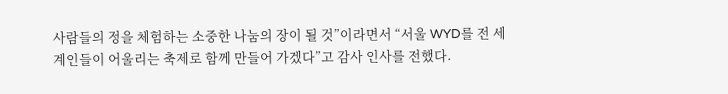사람들의 정을 체험하는 소중한 나눔의 장이 될 것”이라면서 “서울 WYD를 전 세계인들이 어울리는 축제로 함께 만들어 가겠다”고 감사 인사를 전했다.